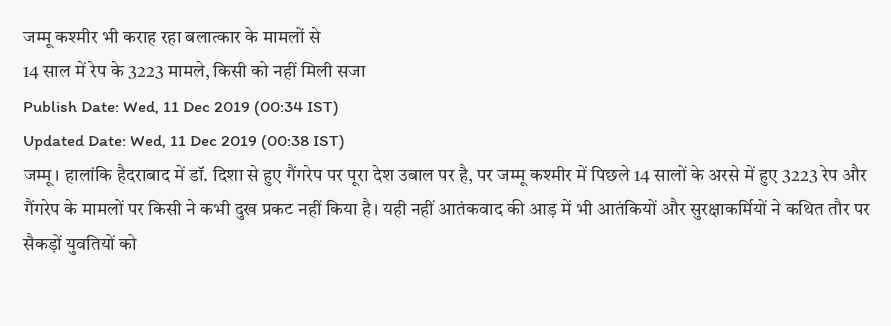जम्मू कश्मीर भी कराह रहा बलात्कार के मामलों से
14 साल में रेप के 3223 मामले, किसी को नहीं मिली सजा
Publish Date: Wed, 11 Dec 2019 (00:34 IST)
Updated Date: Wed, 11 Dec 2019 (00:38 IST)
जम्मू। हालांकि हैदराबाद में डॉ. दिशा से हुए गैंगरेप पर पूरा देश उबाल पर है, पर जम्मू कश्मीर में पिछले 14 सालों के अरसे में हुए 3223 रेप और गैंगरेप के मामलों पर किसी ने कभी दुख प्रकट नहीं किया है। यही नहीं आतंकवाद की आड़ में भी आतंकियों और सुरक्षाकर्मियों ने कथित तौर पर सैकड़ों युवतियों को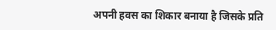अपनी हवस का शिकार बनाया है जिसके प्रति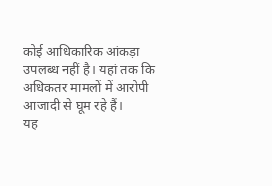कोई आधिकारिक आंकड़ा उपलब्ध नहीं है। यहां तक कि अधिकतर मामलों में आरोपी आजादी से घूम रहे हैं।
यह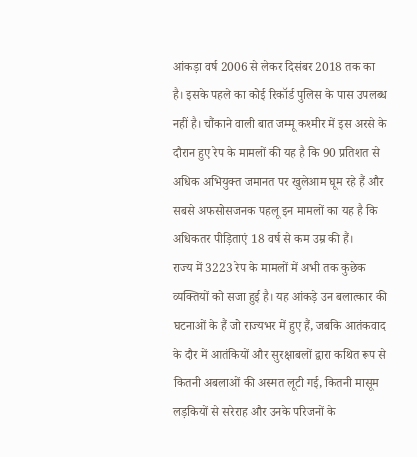आंकड़ा वर्ष 2006 से लेकर दिसंबर 2018 तक का है। इसके पहले का कोई रिकॉर्ड पुलिस के पास उपलब्ध नहीं है। चौंकाने वाली बात जम्मू कश्मीर में इस अरसे के दौरान हुए रेप के मामलों की यह है कि 90 प्रतिशत से अधिक अभियुक्त जमानत पर खुलेआम घूम रहे हैं और सबसे अफसोसजनक पहलू इन मामलों का यह है कि अधिकतर पीड़िताएं 18 वर्ष से कम उम्र की हैं।
राज्य में 3223 रेप के मामलों में अभी तक कुछेक व्यक्तियों को सजा हुई है। यह आंकड़े उन बलात्कार की घटनाओं के हैं जो राज्यभर में हुए हैं, जबकि आतंकवाद के दौर में आतंकियों और सुरक्षाबलों द्वारा कथित रूप से कितनी अबलाओं की अस्मत लूटी गई, कितनी मासूम लड़कियों से सरेराह और उनके परिजनों के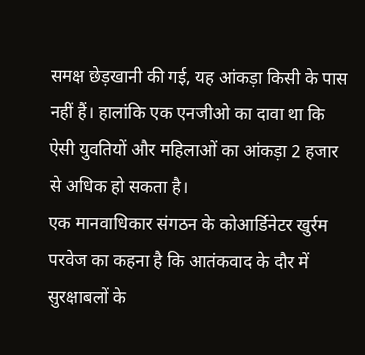समक्ष छेड़खानी की गई, यह आंकड़ा किसी के पास नहीं हैं। हालांकि एक एनजीओ का दावा था कि ऐसी युवतियों और महिलाओं का आंकड़ा 2 हजार से अधिक हो सकता है।
एक मानवाधिकार संगठन के कोआर्डिनेटर खुर्रम परवेज का कहना है कि आतंकवाद के दौर में सुरक्षाबलों के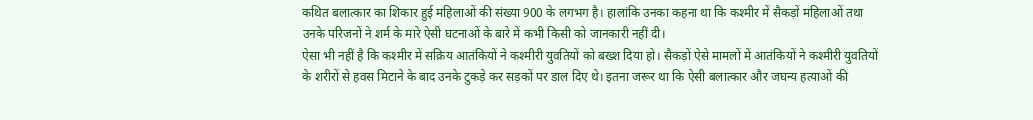कथित बलात्कार का शिकार हुई महिलाओं की संख्या 900 के लगभग है। हालांकि उनका कहना था कि कश्मीर में सैकड़ों महिलाओं तथा उनके परिजनों ने शर्म के मारे ऐसी घटनाओं के बारे में कभी किसी को जानकारी नहीं दी।
ऐसा भी नहीं है कि कश्मीर में सक्रिय आतंकियों ने कश्मीरी युवतियों को बख्श दिया हो। सैकड़ों ऐसे मामलों में आतंकियों ने कश्मीरी युवतियों के शरीरों से हवस मिटाने के बाद उनके टुकड़े कर सड़कों पर डाल दिए थे। इतना जरूर था कि ऐसी बलात्कार और जघन्य हत्याओं की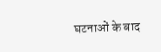घटनाओं के बाद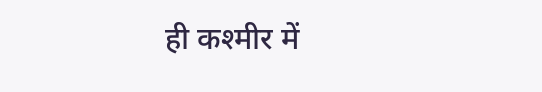ही कश्मीर में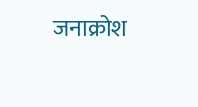जनाक्रोश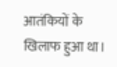आतंकियों के खिलाफ हुआ था।